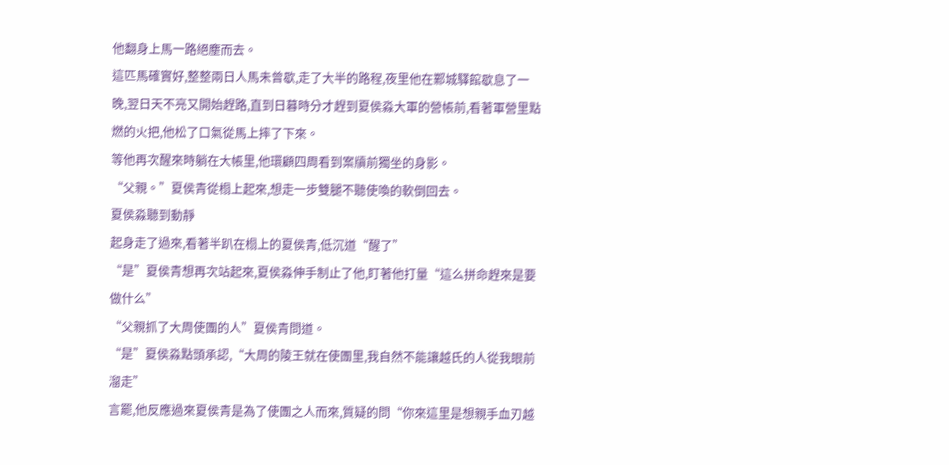他翻身上馬一路絕塵而去。
這匹馬確實好,整整兩日人馬未曾歇,走了大半的路程,夜里他在鄴城驛館歇息了一晚,翌日天不亮又開始趕路,直到日暮時分才趕到夏侯淼大軍的營帳前,看著軍營里點燃的火把,他松了口氣從馬上摔了下來。
等他再次醒來時躺在大帳里,他環顧四周看到案牘前獨坐的身影。
“父親。”夏侯青從榻上起來,想走一步雙腿不聽使喚的軟倒回去。
夏侯淼聽到動靜
起身走了過來,看著半趴在榻上的夏侯青,低沉道“醒了”
“是”夏侯青想再次站起來,夏侯淼伸手制止了他,盯著他打量“這么拼命趕來是要做什么”
“父親抓了大周使團的人”夏侯青問道。
“是”夏侯淼點頭承認,“大周的陵王就在使團里,我自然不能讓越氏的人從我眼前溜走”
言罷,他反應過來夏侯青是為了使團之人而來,質疑的問“你來這里是想親手血刃越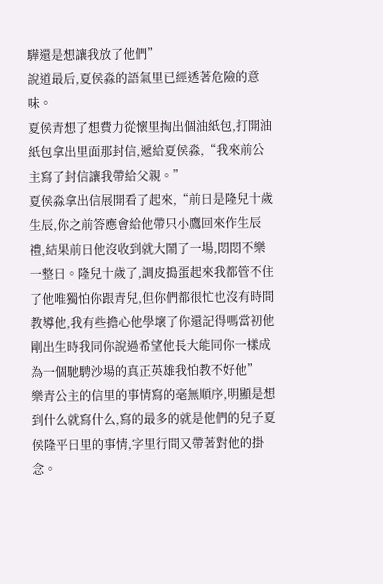驊還是想讓我放了他們”
說道最后,夏侯淼的語氣里已經透著危險的意味。
夏侯青想了想費力從懷里掏出個油紙包,打開油紙包拿出里面那封信,遞給夏侯淼,“我來前公主寫了封信讓我帶給父親。”
夏侯淼拿出信展開看了起來,“前日是隆兒十歲生辰,你之前答應會給他帶只小鷹回來作生辰禮,結果前日他沒收到就大鬧了一場,悶悶不樂一整日。隆兒十歲了,調皮搗蛋起來我都管不住了他唯獨怕你跟青兒,但你們都很忙也沒有時間教導他,我有些擔心他學壞了你還記得嗎當初他剛出生時我同你說過希望他長大能同你一樣成為一個馳騁沙場的真正英雄我怕教不好他”
樂青公主的信里的事情寫的毫無順序,明顯是想到什么就寫什么,寫的最多的就是他們的兒子夏侯隆平日里的事情,字里行間又帶著對他的掛念。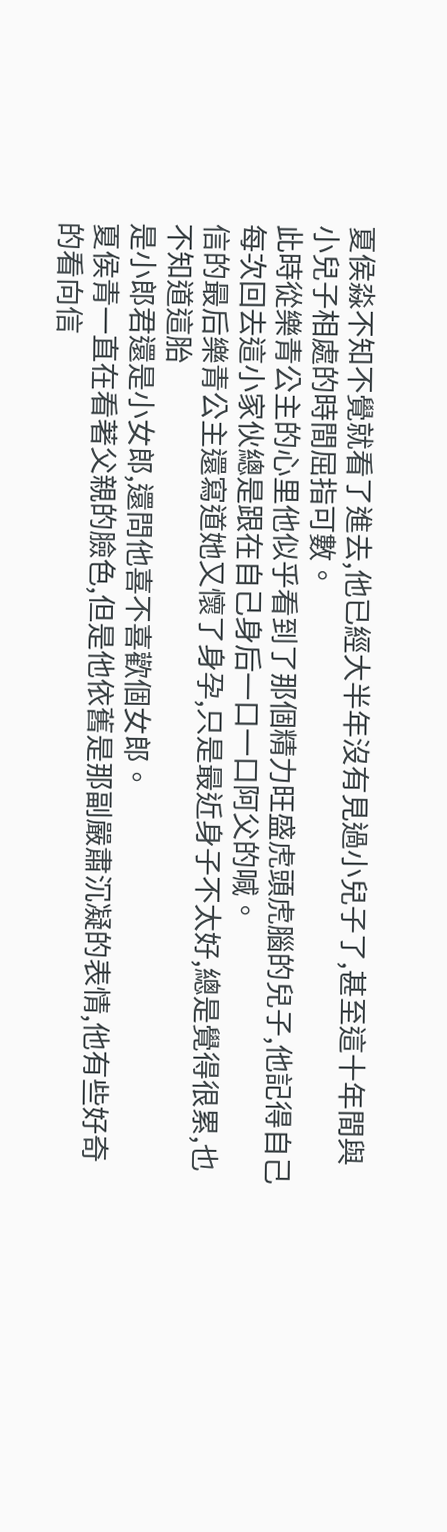夏侯淼不知不覺就看了進去,他已經大半年沒有見過小兒子了,甚至這十年間與小兒子相處的時間屈指可數。
此時從樂青公主的心里他似乎看到了那個精力旺盛虎頭虎腦的兒子,他記得自己每次回去這小家伙總是跟在自己身后一口一口阿父的喊。
信的最后樂青公主還寫道她又懷了身孕,只是最近身子不太好,總是覺得很累,也不知道這胎
是小郎君還是小女郎,還問他喜不喜歡個女郎。
夏侯青一直在看著父親的臉色,但是他依舊是那副嚴肅沉凝的表情,他有些好奇的看向信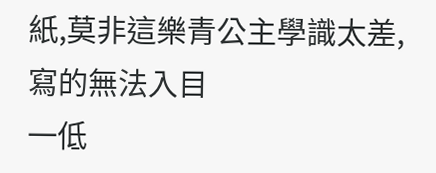紙,莫非這樂青公主學識太差,寫的無法入目
一低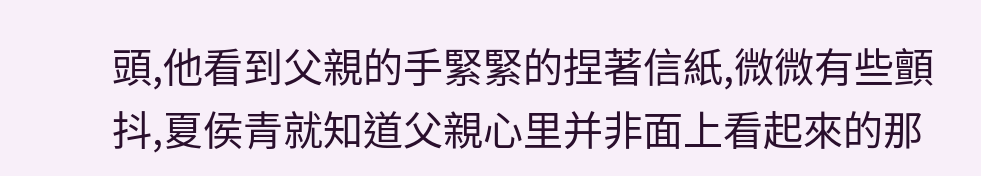頭,他看到父親的手緊緊的捏著信紙,微微有些顫抖,夏侯青就知道父親心里并非面上看起來的那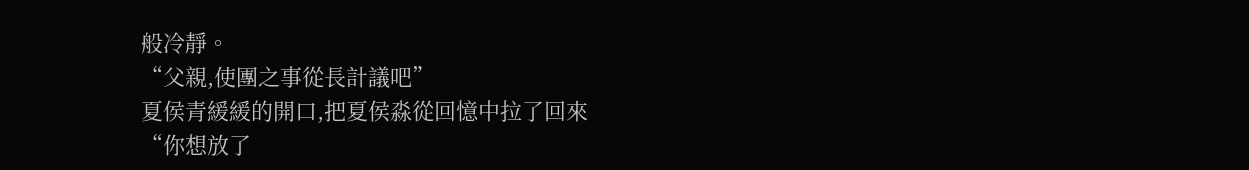般冷靜。
“父親,使團之事從長計議吧”
夏侯青緩緩的開口,把夏侯淼從回憶中拉了回來
“你想放了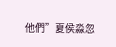他們”夏侯淼忽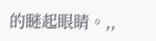的瞇起眼睛。,,